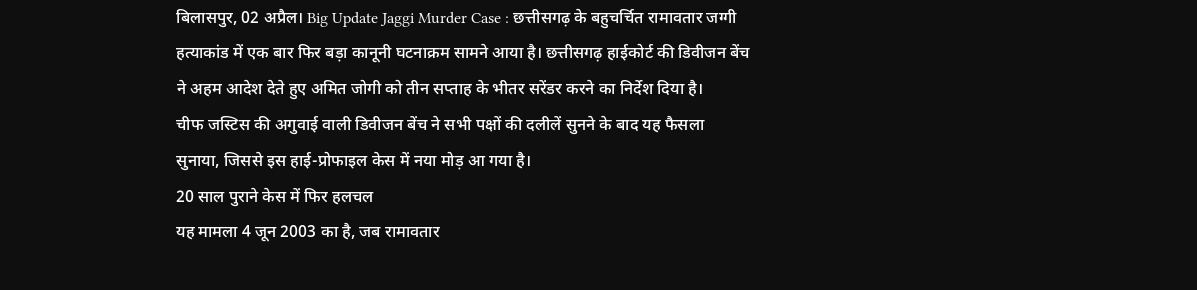बिलासपुर, 02 अप्रैल। Big Update Jaggi Murder Case : छत्तीसगढ़ के बहुचर्चित रामावतार जग्गी हत्याकांड में एक बार फिर बड़ा कानूनी घटनाक्रम सामने आया है। छत्तीसगढ़ हाईकोर्ट की डिवीजन बेंच ने अहम आदेश देते हुए अमित जोगी को तीन सप्ताह के भीतर सरेंडर करने का निर्देश दिया है।
चीफ जस्टिस की अगुवाई वाली डिवीजन बेंच ने सभी पक्षों की दलीलें सुनने के बाद यह फैसला सुनाया, जिससे इस हाई-प्रोफाइल केस में नया मोड़ आ गया है।
20 साल पुराने केस में फिर हलचल
यह मामला 4 जून 2003 का है, जब रामावतार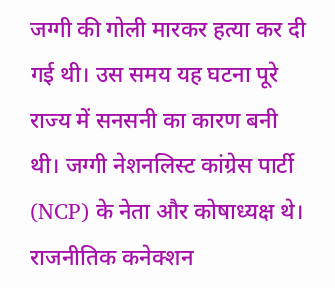जग्गी की गोली मारकर हत्या कर दी गई थी। उस समय यह घटना पूरे राज्य में सनसनी का कारण बनी थी। जग्गी नेशनलिस्ट कांग्रेस पार्टी (NCP) के नेता और कोषाध्यक्ष थे।
राजनीतिक कनेक्शन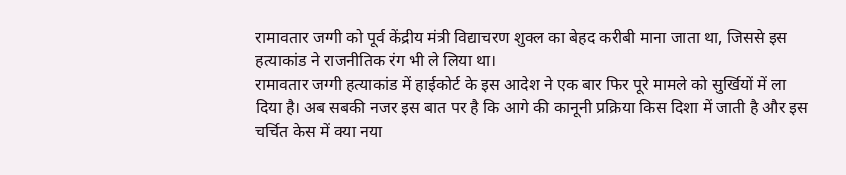रामावतार जग्गी को पूर्व केंद्रीय मंत्री विद्याचरण शुक्ल का बेहद करीबी माना जाता था, जिससे इस हत्याकांड ने राजनीतिक रंग भी ले लिया था।
रामावतार जग्गी हत्याकांड में हाईकोर्ट के इस आदेश ने एक बार फिर पूरे मामले को सुर्खियों में ला दिया है। अब सबकी नजर इस बात पर है कि आगे की कानूनी प्रक्रिया किस दिशा में जाती है और इस चर्चित केस में क्या नया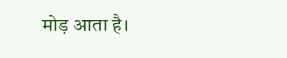मोड़ आता है।